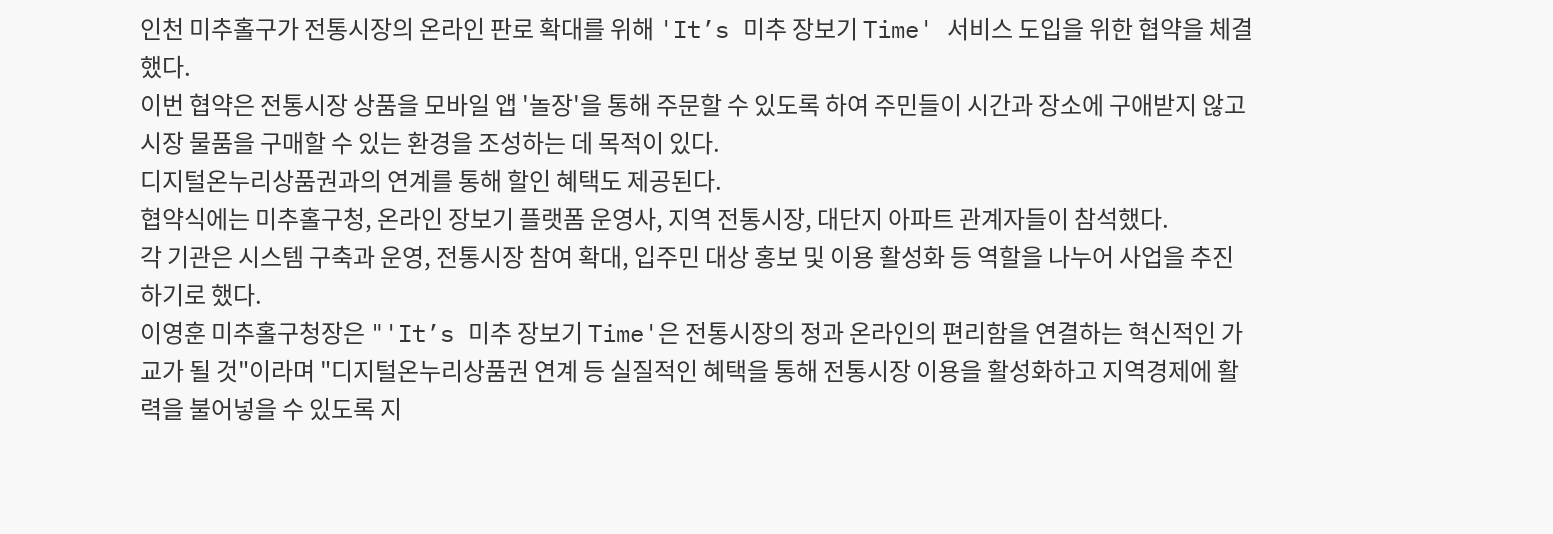인천 미추홀구가 전통시장의 온라인 판로 확대를 위해 'It’s 미추 장보기 Time' 서비스 도입을 위한 협약을 체결했다.
이번 협약은 전통시장 상품을 모바일 앱 '놀장'을 통해 주문할 수 있도록 하여 주민들이 시간과 장소에 구애받지 않고 시장 물품을 구매할 수 있는 환경을 조성하는 데 목적이 있다.
디지털온누리상품권과의 연계를 통해 할인 혜택도 제공된다.
협약식에는 미추홀구청, 온라인 장보기 플랫폼 운영사, 지역 전통시장, 대단지 아파트 관계자들이 참석했다.
각 기관은 시스템 구축과 운영, 전통시장 참여 확대, 입주민 대상 홍보 및 이용 활성화 등 역할을 나누어 사업을 추진하기로 했다.
이영훈 미추홀구청장은 "'It’s 미추 장보기 Time'은 전통시장의 정과 온라인의 편리함을 연결하는 혁신적인 가교가 될 것"이라며 "디지털온누리상품권 연계 등 실질적인 혜택을 통해 전통시장 이용을 활성화하고 지역경제에 활력을 불어넣을 수 있도록 지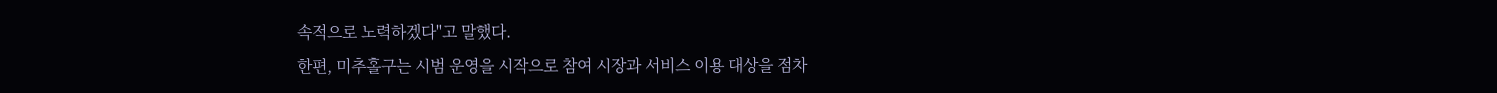속적으로 노력하겠다"고 말했다.
한편, 미추홀구는 시범 운영을 시작으로 참여 시장과 서비스 이용 대상을 점차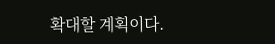확대할 계획이다.